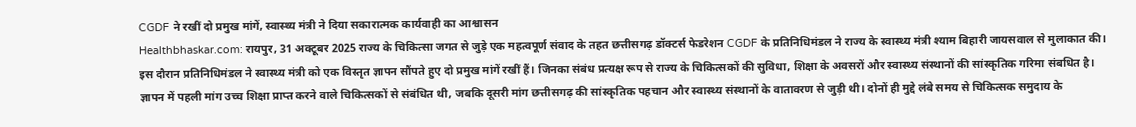CGDF ने रखीं दो प्रमुख मांगें, स्वास्थ्य मंत्री ने दिया सकारात्मक कार्यवाही का आश्वासन
Healthbhaskar.com: रायपुर, 31 अक्टूबर 2025 राज्य के चिकित्सा जगत से जुड़े एक महत्वपूर्ण संवाद के तहत छत्तीसगढ़ डॉक्टर्स फेडरेशन CGDF के प्रतिनिधिमंडल ने राज्य के स्वास्थ्य मंत्री श्याम बिहारी जायसवाल से मुलाकात की। इस दौरान प्रतिनिधिमंडल ने स्वास्थ्य मंत्री को एक विस्तृत ज्ञापन सौंपते हुए दो प्रमुख मांगें रखीं हैं। जिनका संबंध प्रत्यक्ष रूप से राज्य के चिकित्सकों की सुविधा, शिक्षा के अवसरों और स्वास्थ्य संस्थानों की सांस्कृतिक गरिमा संबधित है। ज्ञापन में पहली मांग उच्च शिक्षा प्राप्त करने वाले चिकित्सकों से संबंधित थी, जबकि दूसरी मांग छत्तीसगढ़ की सांस्कृतिक पहचान और स्वास्थ्य संस्थानों के वातावरण से जुड़ी थी। दोनों ही मुद्दे लंबे समय से चिकित्सक समुदाय के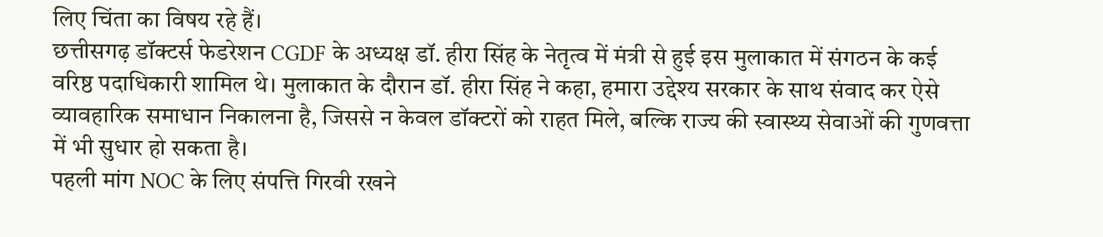लिए चिंता का विषय रहे हैं।
छत्तीसगढ़ डॉक्टर्स फेडरेशन CGDF के अध्यक्ष डॉ. हीरा सिंह के नेतृत्व में मंत्री से हुई इस मुलाकात में संगठन के कई वरिष्ठ पदाधिकारी शामिल थे। मुलाकात के दौरान डॉ. हीरा सिंह ने कहा, हमारा उद्देश्य सरकार के साथ संवाद कर ऐसे व्यावहारिक समाधान निकालना है, जिससे न केवल डॉक्टरों को राहत मिले, बल्कि राज्य की स्वास्थ्य सेवाओं की गुणवत्ता में भी सुधार हो सकता है।
पहली मांग NOC के लिए संपत्ति गिरवी रखने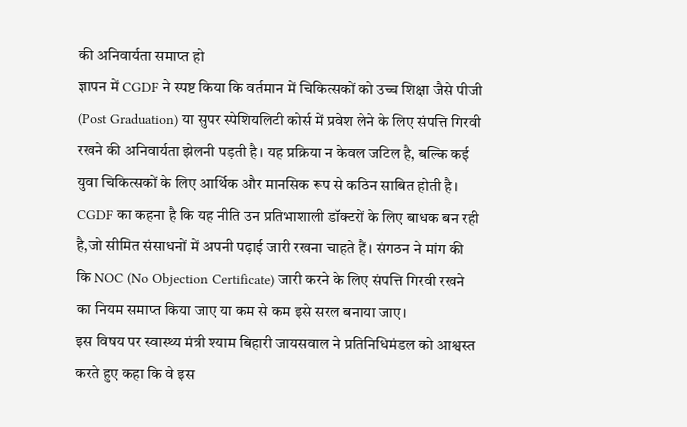की अनिवार्यता समाप्त हो
ज्ञापन में CGDF ने स्पष्ट किया कि वर्तमान में चिकित्सकों को उच्च शिक्षा जैसे पीजी (Post Graduation) या सुपर स्पेशियलिटी कोर्स में प्रवेश लेने के लिए संपत्ति गिरवी रखने की अनिवार्यता झेलनी पड़ती है। यह प्रक्रिया न केवल जटिल है, बल्कि कई युवा चिकित्सकों के लिए आर्थिक और मानसिक रूप से कठिन साबित होती है। CGDF का कहना है कि यह नीति उन प्रतिभाशाली डॉक्टरों के लिए बाधक बन रही है,जो सीमित संसाधनों में अपनी पढ़ाई जारी रखना चाहते हैं। संगठन ने मांग की कि NOC (No Objection Certificate) जारी करने के लिए संपत्ति गिरवी रखने का नियम समाप्त किया जाए या कम से कम इसे सरल बनाया जाए।
इस विषय पर स्वास्थ्य मंत्री श्याम बिहारी जायसवाल ने प्रतिनिधिमंडल को आश्वस्त करते हुए कहा कि वे इस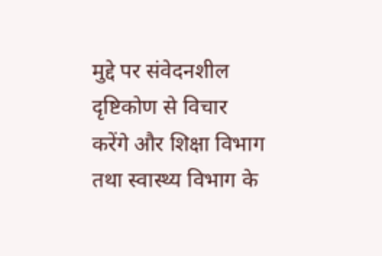मुद्दे पर संवेदनशील दृष्टिकोण से विचार करेंगे और शिक्षा विभाग तथा स्वास्थ्य विभाग के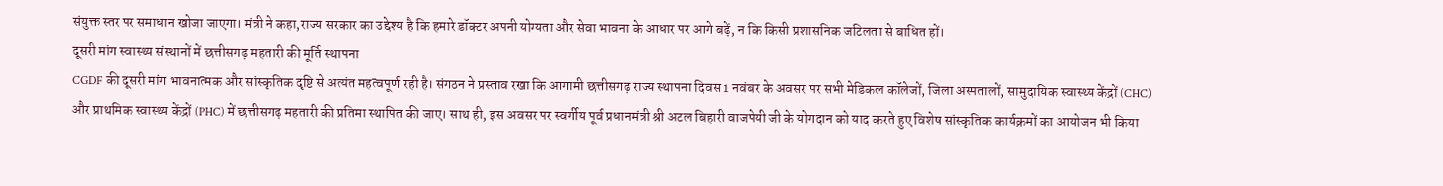संयुक्त स्तर पर समाधान खोजा जाएगा। मंत्री ने कहा,राज्य सरकार का उद्देश्य है कि हमारे डॉक्टर अपनी योग्यता और सेवा भावना के आधार पर आगे बढ़ें, न कि किसी प्रशासनिक जटिलता से बाधित हों।
दूसरी मांग स्वास्थ्य संस्थानों में छत्तीसगढ़ महतारी की मूर्ति स्थापना
CGDF की दूसरी मांग भावनात्मक और सांस्कृतिक दृष्टि से अत्यंत महत्वपूर्ण रही है। संगठन ने प्रस्ताव रखा कि आगामी छत्तीसगढ़ राज्य स्थापना दिवस 1 नवंबर के अवसर पर सभी मेडिकल कॉलेजों, जिला अस्पतालों, सामुदायिक स्वास्थ्य केंद्रों (CHC) और प्राथमिक स्वास्थ्य केंद्रों (PHC) में छत्तीसगढ़ महतारी की प्रतिमा स्थापित की जाए। साथ ही, इस अवसर पर स्वर्गीय पूर्व प्रधानमंत्री श्री अटल बिहारी वाजपेयी जी के योगदान को याद करते हुए विशेष सांस्कृतिक कार्यक्रमों का आयोजन भी किया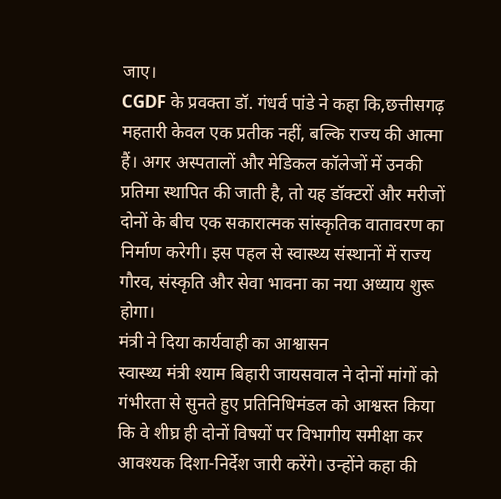जाए।
CGDF के प्रवक्ता डॉ. गंधर्व पांडे ने कहा कि,छत्तीसगढ़ महतारी केवल एक प्रतीक नहीं, बल्कि राज्य की आत्मा हैं। अगर अस्पतालों और मेडिकल कॉलेजों में उनकी प्रतिमा स्थापित की जाती है, तो यह डॉक्टरों और मरीजों दोनों के बीच एक सकारात्मक सांस्कृतिक वातावरण का निर्माण करेगी। इस पहल से स्वास्थ्य संस्थानों में राज्य गौरव, संस्कृति और सेवा भावना का नया अध्याय शुरू होगा।
मंत्री ने दिया कार्यवाही का आश्वासन
स्वास्थ्य मंत्री श्याम बिहारी जायसवाल ने दोनों मांगों को गंभीरता से सुनते हुए प्रतिनिधिमंडल को आश्वस्त किया कि वे शीघ्र ही दोनों विषयों पर विभागीय समीक्षा कर आवश्यक दिशा-निर्देश जारी करेंगे। उन्होंने कहा की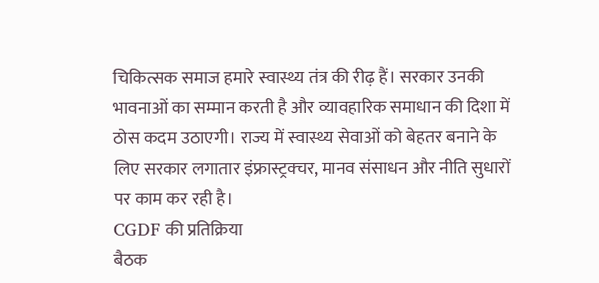चिकित्सक समाज हमारे स्वास्थ्य तंत्र की रीढ़ हैं। सरकार उनकी भावनाओं का सम्मान करती है और व्यावहारिक समाधान की दिशा में ठोस कदम उठाएगी। राज्य में स्वास्थ्य सेवाओं को बेहतर बनाने के लिए सरकार लगातार इंफ्रास्ट्रक्चर, मानव संसाधन और नीति सुधारों पर काम कर रही है।
CGDF की प्रतिक्रिया
बैठक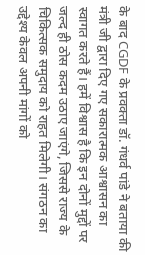के बाद CGDF के प्रवक्ता डॉ. गंधर्व पांडे ने बताया की मंत्री जी द्वारा दिए गए सकारात्मक आश्वासन का स्वागत करते हैं। हमें विश्वास है कि इन दोनों मुद्दों पर जल्द ही ठोस कदम उठाए जाएंगे, जिससे राज्य के चिकित्सक समुदाय को राहत मिलेगी। संगठन का उद्देश्य केवल अपनी मांगों को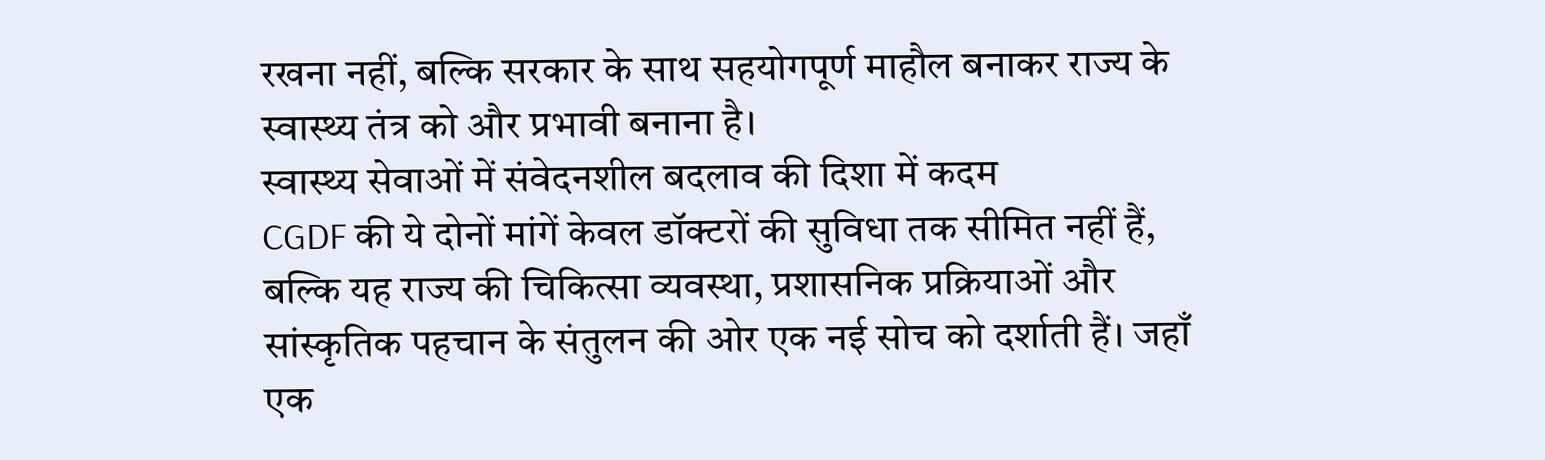रखना नहीं, बल्कि सरकार के साथ सहयोगपूर्ण माहौल बनाकर राज्य के स्वास्थ्य तंत्र को और प्रभावी बनाना है।
स्वास्थ्य सेवाओं में संवेदनशील बदलाव की दिशा में कदम
CGDF की ये दोनों मांगें केवल डॉक्टरों की सुविधा तक सीमित नहीं हैं, बल्कि यह राज्य की चिकित्सा व्यवस्था, प्रशासनिक प्रक्रियाओं और सांस्कृतिक पहचान के संतुलन की ओर एक नई सोच को दर्शाती हैं। जहाँ एक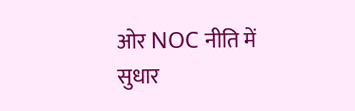ओर NOC नीति में सुधार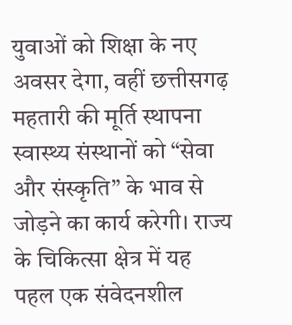युवाओं को शिक्षा के नए अवसर देगा, वहीं छत्तीसगढ़ महतारी की मूर्ति स्थापना स्वास्थ्य संस्थानों को “सेवा और संस्कृति” के भाव से जोड़ने का कार्य करेगी। राज्य के चिकित्सा क्षेत्र में यह पहल एक संवेदनशील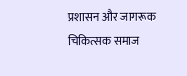प्रशासन और जागरूक चिकित्सक समाज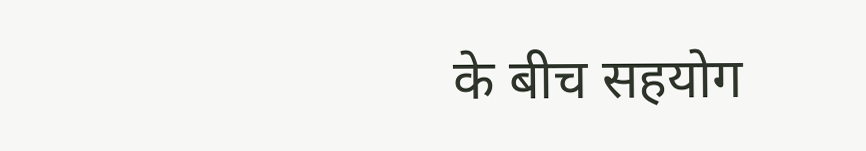के बीच सहयोग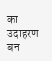का उदाहरण बन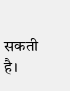सकती है।